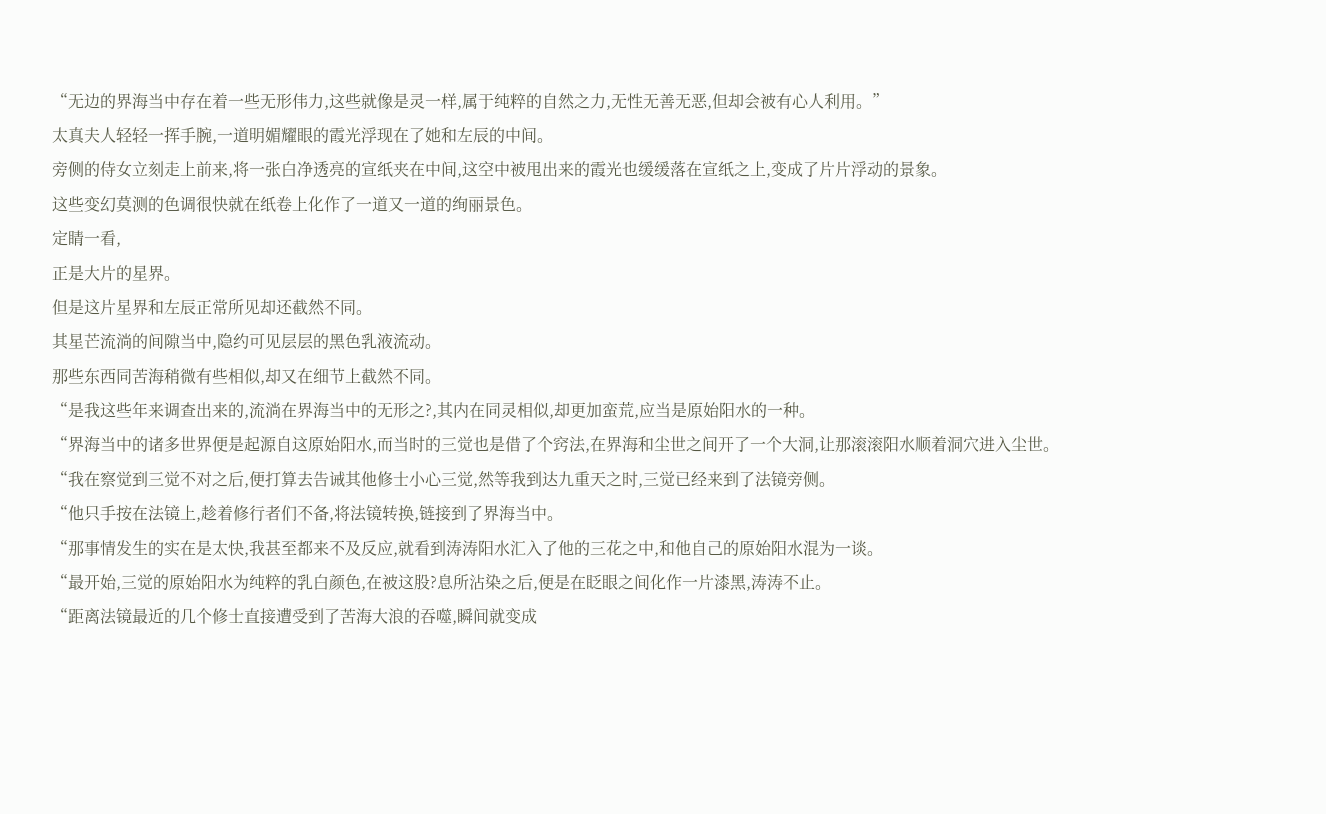“无边的界海当中存在着一些无形伟力,这些就像是灵一样,属于纯粹的自然之力,无性无善无恶,但却会被有心人利用。”
太真夫人轻轻一挥手腕,一道明媚耀眼的霞光浮现在了她和左辰的中间。
旁侧的侍女立刻走上前来,将一张白净透亮的宣纸夹在中间,这空中被甩出来的霞光也缓缓落在宣纸之上,变成了片片浮动的景象。
这些变幻莫测的色调很快就在纸卷上化作了一道又一道的绚丽景色。
定睛一看,
正是大片的星界。
但是这片星界和左辰正常所见却还截然不同。
其星芒流淌的间隙当中,隐约可见层层的黑色乳液流动。
那些东西同苦海稍微有些相似,却又在细节上截然不同。
“是我这些年来调查出来的,流淌在界海当中的无形之?,其内在同灵相似,却更加蛮荒,应当是原始阳水的一种。
“界海当中的诸多世界便是起源自这原始阳水,而当时的三觉也是借了个窍法,在界海和尘世之间开了一个大洞,让那滚滚阳水顺着洞穴进入尘世。
“我在察觉到三觉不对之后,便打算去告诫其他修士小心三觉,然等我到达九重天之时,三觉已经来到了法镜旁侧。
“他只手按在法镜上,趁着修行者们不备,将法镜转换,链接到了界海当中。
“那事情发生的实在是太快,我甚至都来不及反应,就看到涛涛阳水汇入了他的三花之中,和他自己的原始阳水混为一谈。
“最开始,三觉的原始阳水为纯粹的乳白颜色,在被这股?息所沾染之后,便是在眨眼之间化作一片漆黑,涛涛不止。
“距离法镜最近的几个修士直接遭受到了苦海大浪的吞噬,瞬间就变成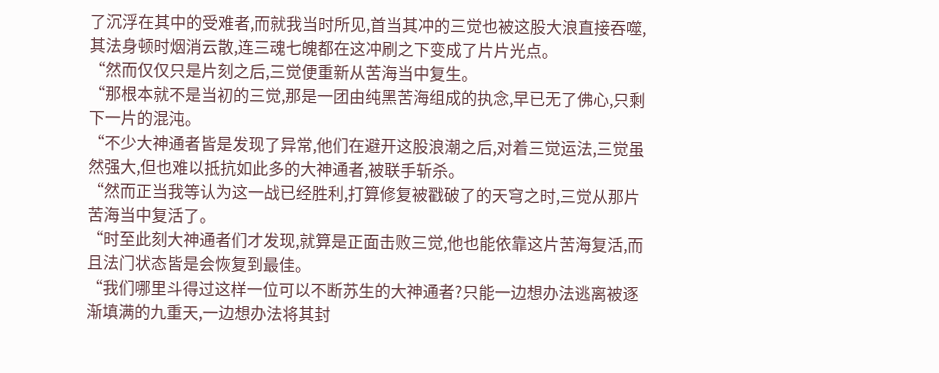了沉浮在其中的受难者,而就我当时所见,首当其冲的三觉也被这股大浪直接吞噬,其法身顿时烟消云散,连三魂七魄都在这冲刷之下变成了片片光点。
“然而仅仅只是片刻之后,三觉便重新从苦海当中复生。
“那根本就不是当初的三觉,那是一团由纯黑苦海组成的执念,早已无了佛心,只剩下一片的混沌。
“不少大神通者皆是发现了异常,他们在避开这股浪潮之后,对着三觉运法,三觉虽然强大,但也难以抵抗如此多的大神通者,被联手斩杀。
“然而正当我等认为这一战已经胜利,打算修复被戳破了的天穹之时,三觉从那片苦海当中复活了。
“时至此刻大神通者们才发现,就算是正面击败三觉,他也能依靠这片苦海复活,而且法门状态皆是会恢复到最佳。
“我们哪里斗得过这样一位可以不断苏生的大神通者?只能一边想办法逃离被逐渐填满的九重天,一边想办法将其封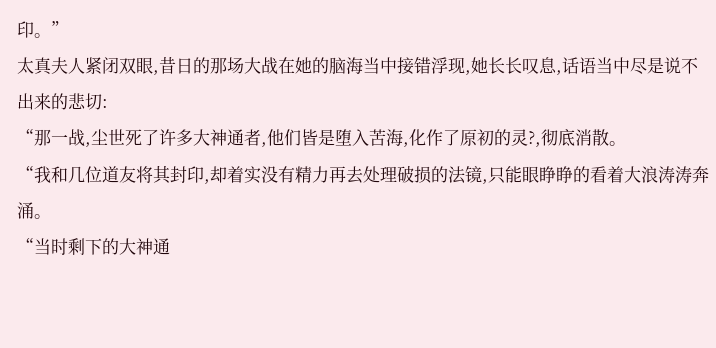印。”
太真夫人紧闭双眼,昔日的那场大战在她的脑海当中接错浮现,她长长叹息,话语当中尽是说不出来的悲切:
“那一战,尘世死了许多大神通者,他们皆是堕入苦海,化作了原初的灵?,彻底消散。
“我和几位道友将其封印,却着实没有精力再去处理破损的法镜,只能眼睁睁的看着大浪涛涛奔涌。
“当时剩下的大神通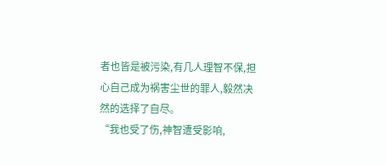者也皆是被污染,有几人理智不保,担心自己成为祸害尘世的罪人,毅然决然的选择了自尽。
“我也受了伤,神智遭受影响,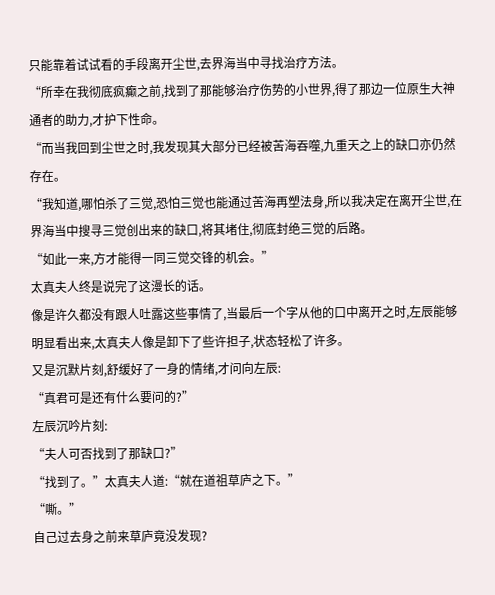只能靠着试试看的手段离开尘世,去界海当中寻找治疗方法。
“所幸在我彻底疯癫之前,找到了那能够治疗伤势的小世界,得了那边一位原生大神通者的助力,才护下性命。
“而当我回到尘世之时,我发现其大部分已经被苦海吞噬,九重天之上的缺口亦仍然存在。
“我知道,哪怕杀了三觉,恐怕三觉也能通过苦海再塑法身,所以我决定在离开尘世,在界海当中搜寻三觉创出来的缺口,将其堵住,彻底封绝三觉的后路。
“如此一来,方才能得一同三觉交锋的机会。”
太真夫人终是说完了这漫长的话。
像是许久都没有跟人吐露这些事情了,当最后一个字从他的口中离开之时,左辰能够明显看出来,太真夫人像是卸下了些许担子,状态轻松了许多。
又是沉默片刻,舒缓好了一身的情绪,才问向左辰:
“真君可是还有什么要问的?”
左辰沉吟片刻:
“夫人可否找到了那缺口?”
“找到了。”太真夫人道:“就在道祖草庐之下。”
“嘶。”
自己过去身之前来草庐竟没发现?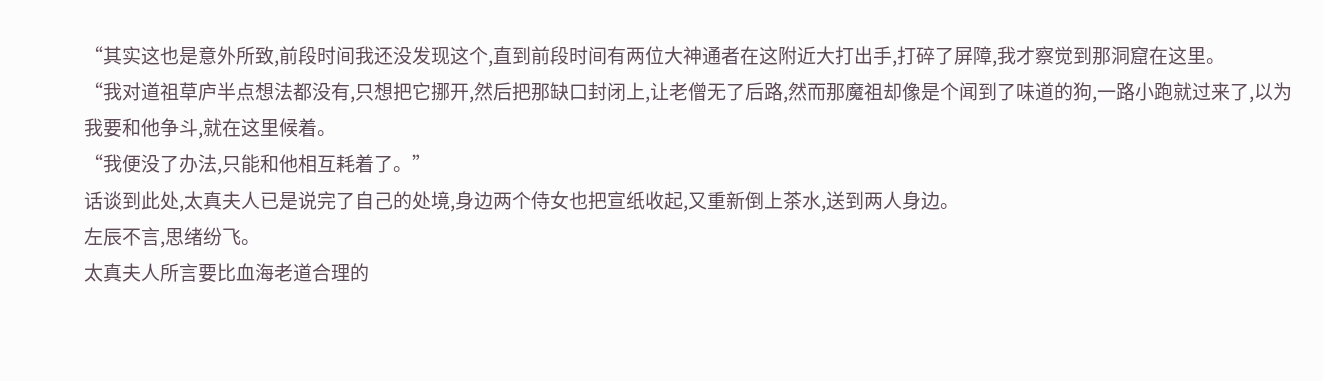“其实这也是意外所致,前段时间我还没发现这个,直到前段时间有两位大神通者在这附近大打出手,打碎了屏障,我才察觉到那洞窟在这里。
“我对道祖草庐半点想法都没有,只想把它挪开,然后把那缺口封闭上,让老僧无了后路,然而那魔祖却像是个闻到了味道的狗,一路小跑就过来了,以为我要和他争斗,就在这里候着。
“我便没了办法,只能和他相互耗着了。”
话谈到此处,太真夫人已是说完了自己的处境,身边两个侍女也把宣纸收起,又重新倒上茶水,送到两人身边。
左辰不言,思绪纷飞。
太真夫人所言要比血海老道合理的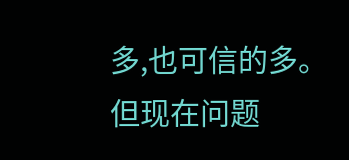多,也可信的多。
但现在问题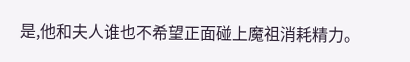是,他和夫人谁也不希望正面碰上魔祖消耗精力。